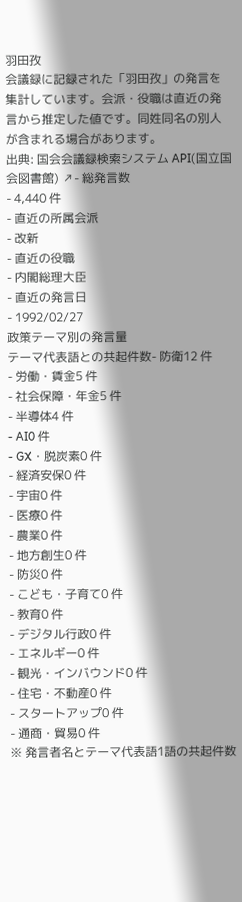羽田孜
会議録に記録された「羽田孜」の発言を集計しています。会派・役職は直近の発言から推定した値です。同姓同名の別人が含まれる場合があります。
出典: 国会会議録検索システム API(国立国会図書館) ↗- 総発言数
- 4,440 件
- 直近の所属会派
- 改新
- 直近の役職
- 内閣総理大臣
- 直近の発言日
- 1992/02/27
政策テーマ別の発言量
テーマ代表語との共起件数- 防衛12 件
- 労働・賃金5 件
- 社会保障・年金5 件
- 半導体4 件
- AI0 件
- GX・脱炭素0 件
- 経済安保0 件
- 宇宙0 件
- 医療0 件
- 農業0 件
- 地方創生0 件
- 防災0 件
- こども・子育て0 件
- 教育0 件
- デジタル行政0 件
- エネルギー0 件
- 観光・インバウンド0 件
- 住宅・不動産0 件
- スタートアップ0 件
- 通商・貿易0 件
※ 発言者名とテーマ代表語1語の共起件数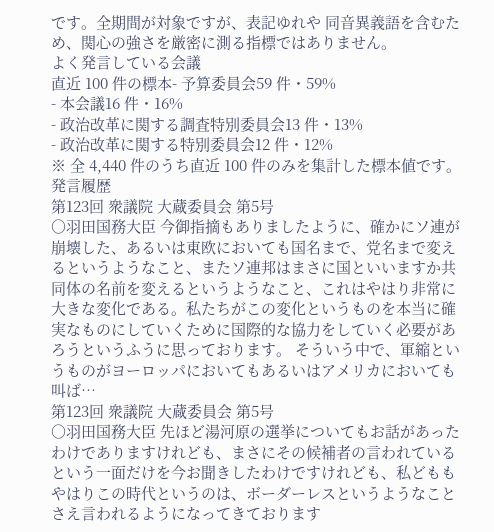です。全期間が対象ですが、表記ゆれや 同音異義語を含むため、関心の強さを厳密に測る指標ではありません。
よく発言している会議
直近 100 件の標本- 予算委員会59 件・59%
- 本会議16 件・16%
- 政治改革に関する調査特別委員会13 件・13%
- 政治改革に関する特別委員会12 件・12%
※ 全 4,440 件のうち直近 100 件のみを集計した標本値です。
発言履歴
第123回 衆議院 大蔵委員会 第5号
○羽田国務大臣 今御指摘もありましたように、確かにソ連が崩壊した、あるいは東欧においても国名まで、党名まで変えるというようなこと、またソ連邦はまさに国といいますか共同体の名前を変えるというようなこと、これはやはり非常に大きな変化である。私たちがこの変化というものを本当に確実なものにしていくために国際的な協力をしていく必要があろうというふうに思っております。 そういう中で、軍縮というものがヨーロッパにおいてもあるいはアメリカにおいても叫ば…
第123回 衆議院 大蔵委員会 第5号
○羽田国務大臣 先ほど湯河原の選挙についてもお話があったわけでありますけれども、まさにその候補者の言われているという一面だけを今お聞きしたわけですけれども、私どももやはりこの時代というのは、ボーダーレスというようなことさえ言われるようになってきております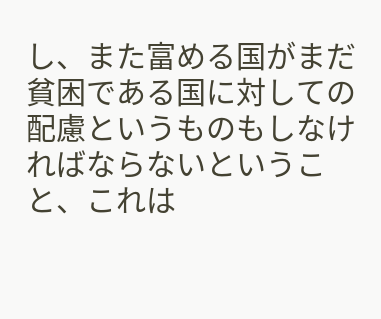し、また富める国がまだ貧困である国に対しての配慮というものもしなければならないということ、これは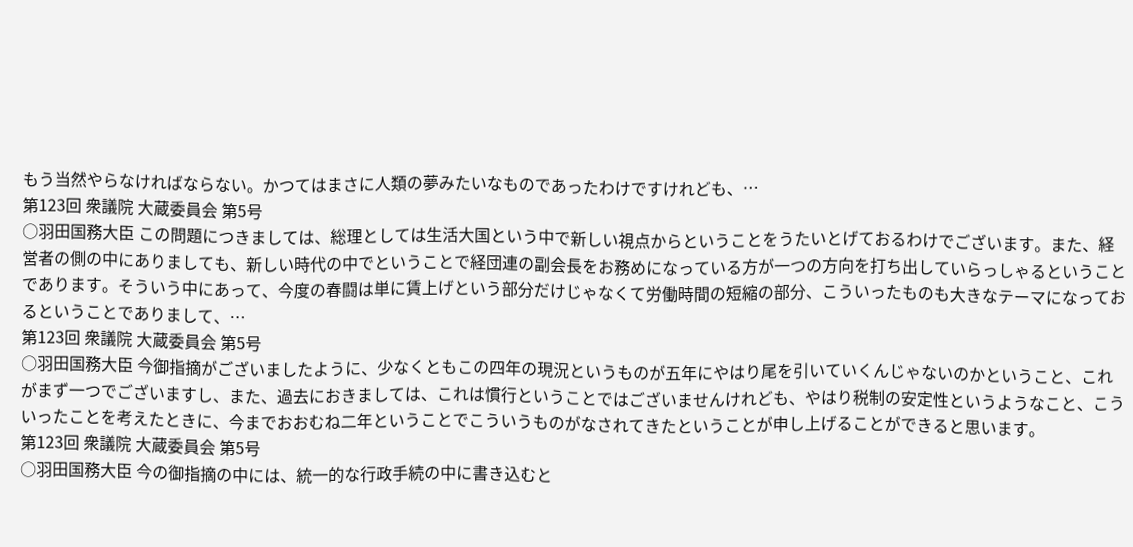もう当然やらなければならない。かつてはまさに人類の夢みたいなものであったわけですけれども、…
第123回 衆議院 大蔵委員会 第5号
○羽田国務大臣 この問題につきましては、総理としては生活大国という中で新しい視点からということをうたいとげておるわけでございます。また、経営者の側の中にありましても、新しい時代の中でということで経団連の副会長をお務めになっている方が一つの方向を打ち出していらっしゃるということであります。そういう中にあって、今度の春闘は単に賃上げという部分だけじゃなくて労働時間の短縮の部分、こういったものも大きなテーマになっておるということでありまして、…
第123回 衆議院 大蔵委員会 第5号
○羽田国務大臣 今御指摘がございましたように、少なくともこの四年の現況というものが五年にやはり尾を引いていくんじゃないのかということ、これがまず一つでございますし、また、過去におきましては、これは慣行ということではございませんけれども、やはり税制の安定性というようなこと、こういったことを考えたときに、今までおおむね二年ということでこういうものがなされてきたということが申し上げることができると思います。
第123回 衆議院 大蔵委員会 第5号
○羽田国務大臣 今の御指摘の中には、統一的な行政手続の中に書き込むと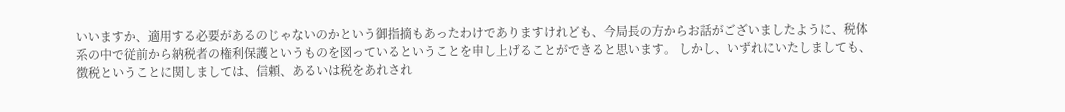いいますか、適用する必要があるのじゃないのかという御指摘もあったわけでありますけれども、今局長の方からお話がございましたように、税体系の中で従前から納税者の権利保護というものを図っているということを申し上げることができると思います。 しかし、いずれにいたしましても、徴税ということに関しましては、信頼、あるいは税をあれされ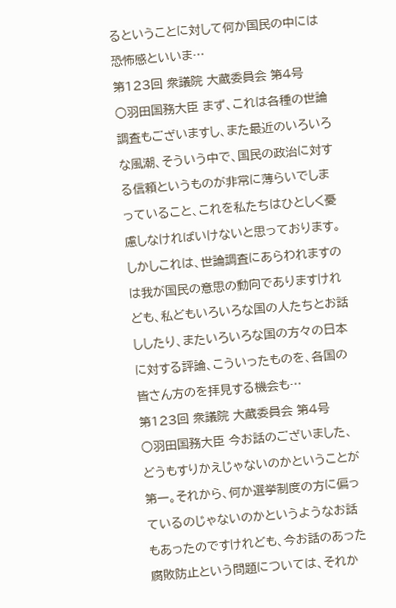るということに対して何か国民の中には恐怖感といいま…
第123回 衆議院 大蔵委員会 第4号
○羽田国務大臣 まず、これは各種の世論調査もございますし、また最近のいろいろな風潮、そういう中で、国民の政治に対する信頼というものが非常に薄らいでしまっていること、これを私たちはひとしく憂慮しなければいけないと思っております。しかしこれは、世論調査にあらわれますのは我が国民の意思の動向でありますけれども、私どもいろいろな国の人たちとお話ししたり、またいろいろな国の方々の日本に対する評論、こういったものを、各国の皆さん方のを拝見する機会も…
第123回 衆議院 大蔵委員会 第4号
○羽田国務大臣 今お話のございました、どうもすりかえじゃないのかということが第一。それから、何か選挙制度の方に偏っているのじゃないのかというようなお話もあったのですけれども、今お話のあった腐敗防止という問題については、それか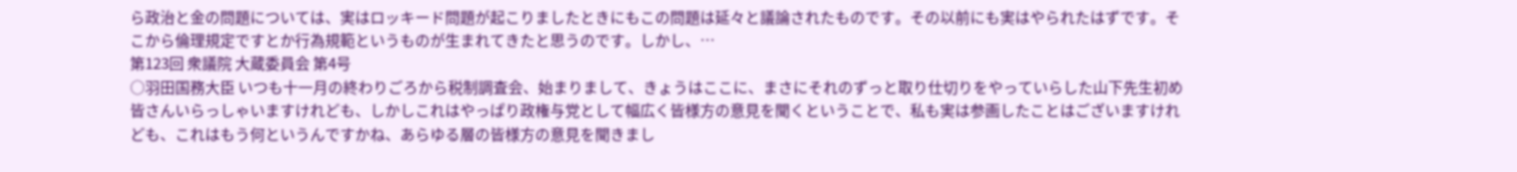ら政治と金の問題については、実はロッキード問題が起こりましたときにもこの問題は延々と議論されたものです。その以前にも実はやられたはずです。そこから倫理規定ですとか行為規範というものが生まれてきたと思うのです。しかし、…
第123回 衆議院 大蔵委員会 第4号
○羽田国務大臣 いつも十一月の終わりごろから税制調査会、始まりまして、きょうはここに、まさにそれのずっと取り仕切りをやっていらした山下先生初め皆さんいらっしゃいますけれども、しかしこれはやっぱり政権与党として幅広く皆様方の意見を聞くということで、私も実は参画したことはございますけれども、これはもう何というんですかね、あらゆる層の皆様方の意見を聞きまし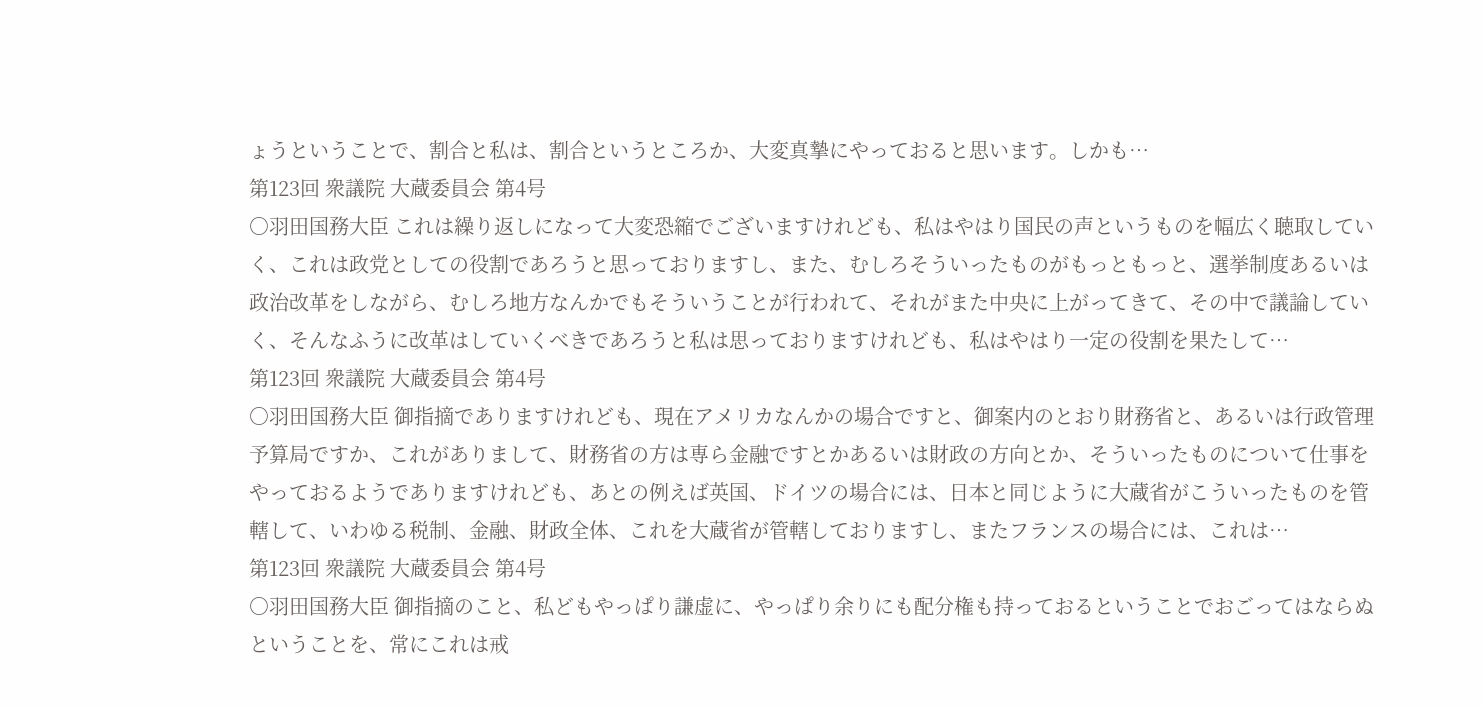ょうということで、割合と私は、割合というところか、大変真摯にやっておると思います。しかも…
第123回 衆議院 大蔵委員会 第4号
○羽田国務大臣 これは繰り返しになって大変恐縮でございますけれども、私はやはり国民の声というものを幅広く聴取していく、これは政党としての役割であろうと思っておりますし、また、むしろそういったものがもっともっと、選挙制度あるいは政治改革をしながら、むしろ地方なんかでもそういうことが行われて、それがまた中央に上がってきて、その中で議論していく、そんなふうに改革はしていくべきであろうと私は思っておりますけれども、私はやはり一定の役割を果たして…
第123回 衆議院 大蔵委員会 第4号
○羽田国務大臣 御指摘でありますけれども、現在アメリカなんかの場合ですと、御案内のとおり財務省と、あるいは行政管理予算局ですか、これがありまして、財務省の方は専ら金融ですとかあるいは財政の方向とか、そういったものについて仕事をやっておるようでありますけれども、あとの例えば英国、ドイツの場合には、日本と同じように大蔵省がこういったものを管轄して、いわゆる税制、金融、財政全体、これを大蔵省が管轄しておりますし、またフランスの場合には、これは…
第123回 衆議院 大蔵委員会 第4号
○羽田国務大臣 御指摘のこと、私どもやっぱり謙虚に、やっぱり余りにも配分権も持っておるということでおごってはならぬということを、常にこれは戒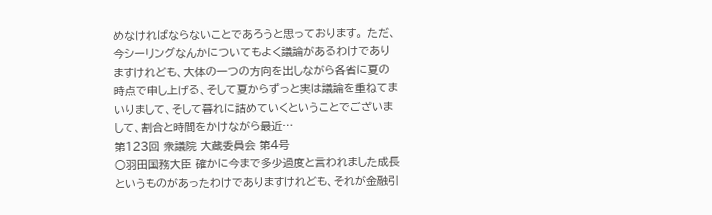めなければならないことであろうと思っております。 ただ、今シーリングなんかについてもよく議論があるわけでありますけれども、大体の一つの方向を出しながら各省に夏の時点で申し上げる、そして夏からずっと実は議論を重ねてまいりまして、そして暮れに詰めていくということでございまして、割合と時間をかけながら最近…
第123回 衆議院 大蔵委員会 第4号
○羽田国務大臣 確かに今まで多少過度と言われました成長というものがあったわけでありますけれども、それが金融引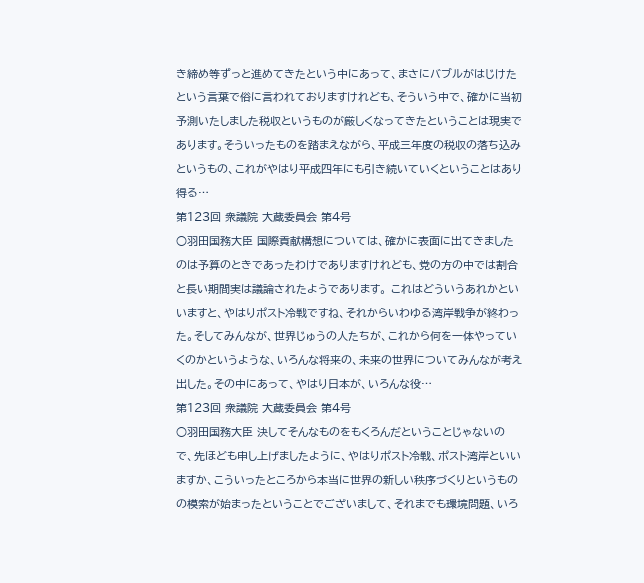き締め等ずっと進めてきたという中にあって、まさにバブルがはじけたという言葉で俗に言われておりますけれども、そういう中で、確かに当初予測いたしました税収というものが厳しくなってきたということは現実であります。そういったものを踏まえながら、平成三年度の税収の落ち込みというもの、これがやはり平成四年にも引き続いていくということはあり得る…
第123回 衆議院 大蔵委員会 第4号
○羽田国務大臣 国際貢献構想については、確かに表面に出てきましたのは予算のときであったわけでありますけれども、党の方の中では割合と長い期間実は議論されたようであります。 これはどういうあれかといいますと、やはりポスト冷戦ですね、それからいわゆる湾岸戦争が終わった。そしてみんなが、世界じゅうの人たちが、これから何を一体やっていくのかというような、いろんな将来の、未来の世界についてみんなが考え出した。その中にあって、やはり日本が、いろんな役…
第123回 衆議院 大蔵委員会 第4号
○羽田国務大臣 決してそんなものをもくろんだということじゃないので、先ほども申し上げましたように、やはりポスト冷戦、ポスト湾岸といいますか、こういったところから本当に世界の新しい秩序づくりというものの模索が始まったということでございまして、それまでも環境問題、いろ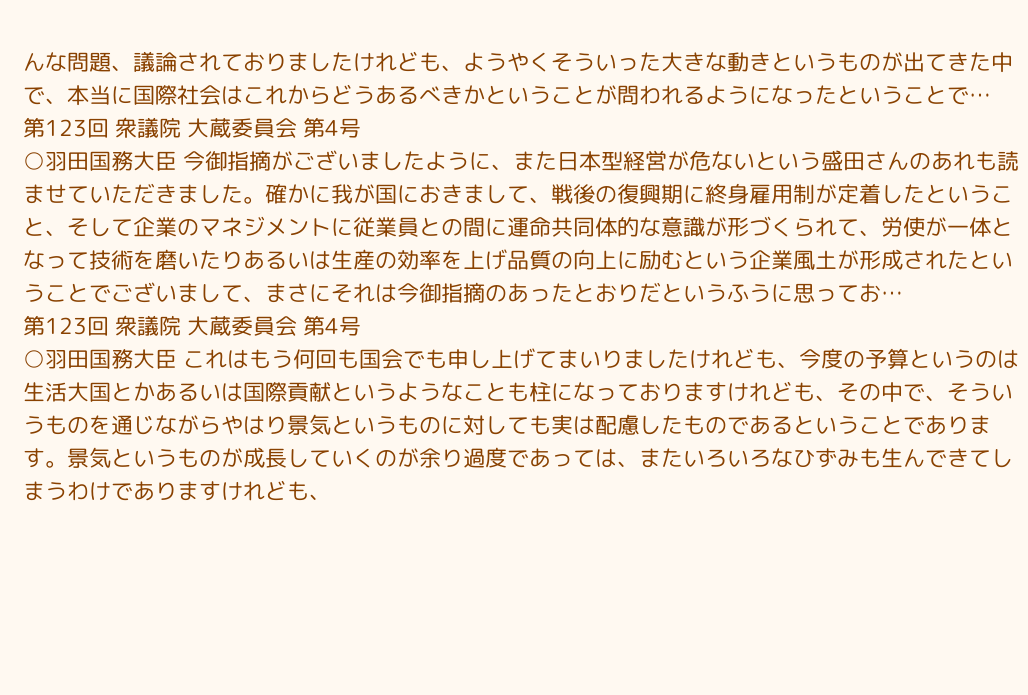んな問題、議論されておりましたけれども、ようやくそういった大きな動きというものが出てきた中で、本当に国際社会はこれからどうあるべきかということが問われるようになったということで…
第123回 衆議院 大蔵委員会 第4号
○羽田国務大臣 今御指摘がございましたように、また日本型経営が危ないという盛田さんのあれも読ませていただきました。確かに我が国におきまして、戦後の復興期に終身雇用制が定着したということ、そして企業のマネジメントに従業員との間に運命共同体的な意識が形づくられて、労使が一体となって技術を磨いたりあるいは生産の効率を上げ品質の向上に励むという企業風土が形成されたということでございまして、まさにそれは今御指摘のあったとおりだというふうに思ってお…
第123回 衆議院 大蔵委員会 第4号
○羽田国務大臣 これはもう何回も国会でも申し上げてまいりましたけれども、今度の予算というのは生活大国とかあるいは国際貢献というようなことも柱になっておりますけれども、その中で、そういうものを通じながらやはり景気というものに対しても実は配慮したものであるということであります。景気というものが成長していくのが余り過度であっては、またいろいろなひずみも生んできてしまうわけでありますけれども、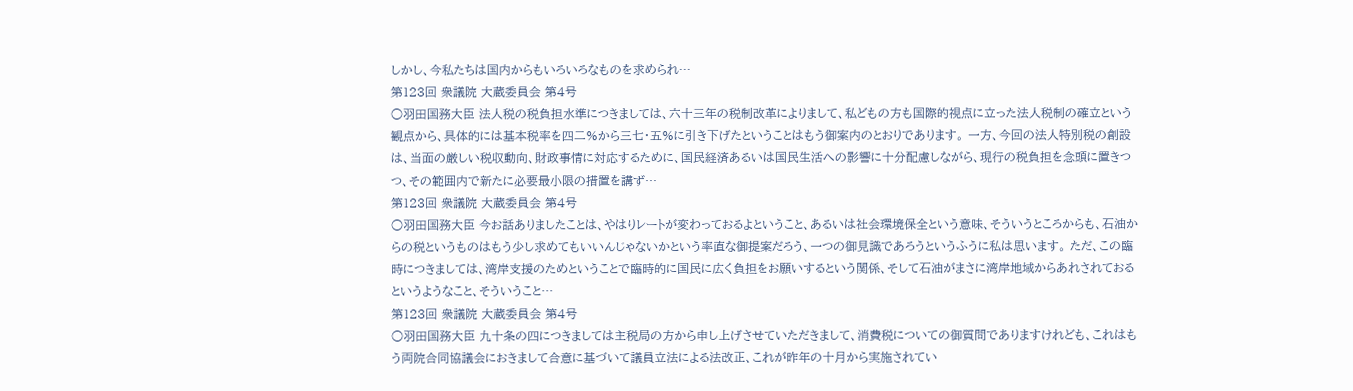しかし、今私たちは国内からもいろいろなものを求められ…
第123回 衆議院 大蔵委員会 第4号
○羽田国務大臣 法人税の税負担水準につきましては、六十三年の税制改革によりまして、私どもの方も国際的視点に立った法人税制の確立という観点から、具体的には基本税率を四二%から三七・五%に引き下げたということはもう御案内のとおりであります。 一方、今回の法人特別税の創設は、当面の厳しい税収動向、財政事情に対応するために、国民経済あるいは国民生活への影響に十分配慮しながら、現行の税負担を念頭に置きつつ、その範囲内で新たに必要最小限の措置を講ず…
第123回 衆議院 大蔵委員会 第4号
○羽田国務大臣 今お話ありましたことは、やはりレートが変わっておるよということ、あるいは社会環境保全という意味、そういうところからも、石油からの税というものはもう少し求めてもいいんじゃないかという率直な御提案だろう、一つの御見識であろうというふうに私は思います。 ただ、この臨時につきましては、湾岸支援のためということで臨時的に国民に広く負担をお願いするという関係、そして石油がまさに湾岸地域からあれされておるというようなこと、そういうこと…
第123回 衆議院 大蔵委員会 第4号
○羽田国務大臣 九十条の四につきましては主税局の方から申し上げさせていただきまして、消費税についての御質問でありますけれども、これはもう両院合同協議会におきまして合意に基づいて議員立法による法改正、これが昨年の十月から実施されてい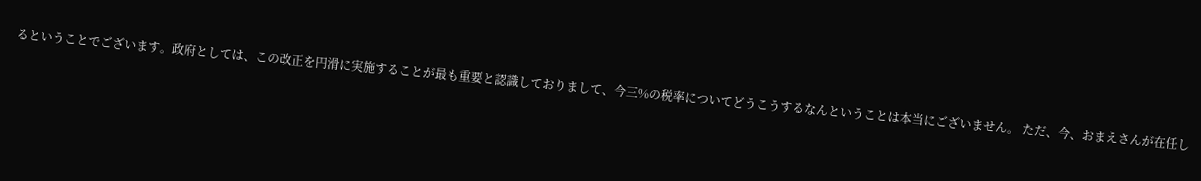るということでございます。政府としては、この改正を円滑に実施することが最も重要と認識しておりまして、今三%の税率についてどうこうするなんということは本当にございません。 ただ、今、おまえさんが在任し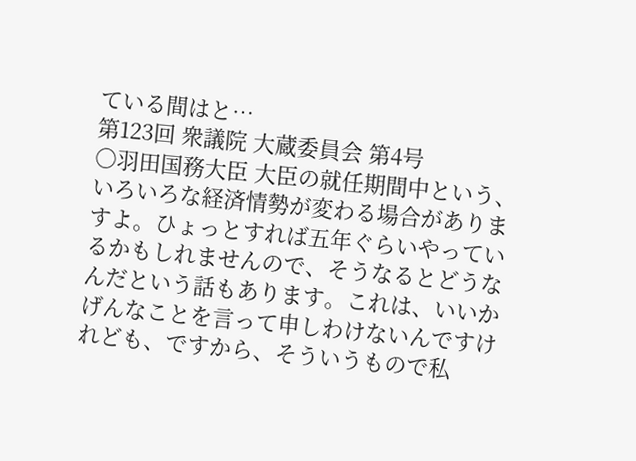ている間はと…
第123回 衆議院 大蔵委員会 第4号
○羽田国務大臣 大臣の就任期間中という、いろいろな経済情勢が変わる場合がありますよ。ひょっとすれば五年ぐらいやっているかもしれませんので、そうなるとどうなんだという話もあります。これは、いいかげんなことを言って申しわけないんですけれども、ですから、そういうもので私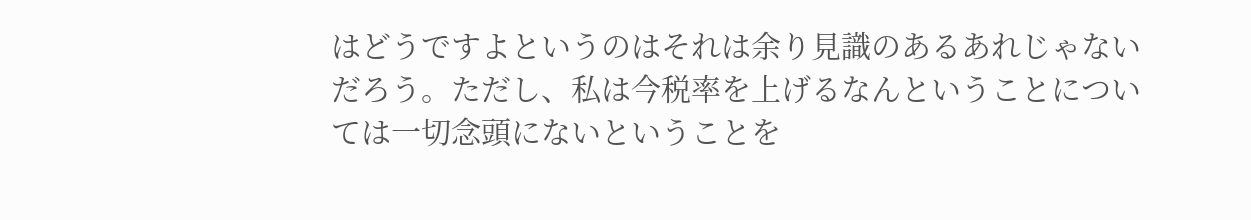はどうですよというのはそれは余り見識のあるあれじゃないだろう。ただし、私は今税率を上げるなんということについては一切念頭にないということを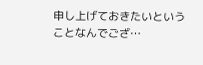申し上げておきたいということなんでござ…